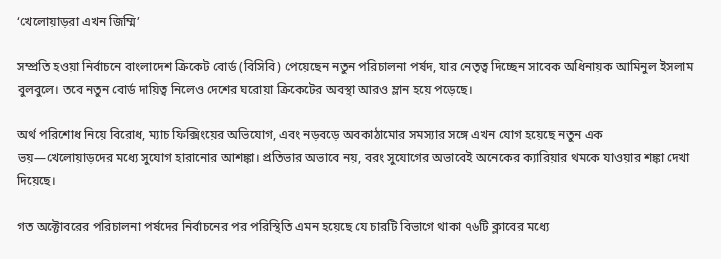‘খেলোয়াড়রা এখন জিম্মি’

সম্প্রতি হওয়া নির্বাচনে বাংলাদেশ ক্রিকেট বোর্ড (বিসিবি) পেয়েছেন নতুন পরিচালনা পর্ষদ, যার নেতৃত্ব দিচ্ছেন সাবেক অধিনায়ক আমিনুল ইসলাম বুলবুলে। তবে নতুন বোর্ড দায়িত্ব নিলেও দেশের ঘরোয়া ক্রিকেটের অবস্থা আরও ম্লান হয়ে পড়েছে।

অর্থ পরিশোধ নিয়ে বিরোধ, ম্যাচ ফিক্সিংয়ের অভিযোগ, এবং নড়বড়ে অবকাঠামোর সমস্যার সঙ্গে এখন যোগ হয়েছে নতুন এক ভয়—খেলোয়াড়দের মধ্যে সুযোগ হারানোর আশঙ্কা। প্রতিভার অভাবে নয়, বরং সুযোগের অভাবেই অনেকের ক্যারিয়ার থমকে যাওয়ার শঙ্কা দেখা দিয়েছে।

গত অক্টোবরের পরিচালনা পর্ষদের নির্বাচনের পর পরিস্থিতি এমন হয়েছে যে চারটি বিভাগে থাকা ৭৬টি ক্লাবের মধ্যে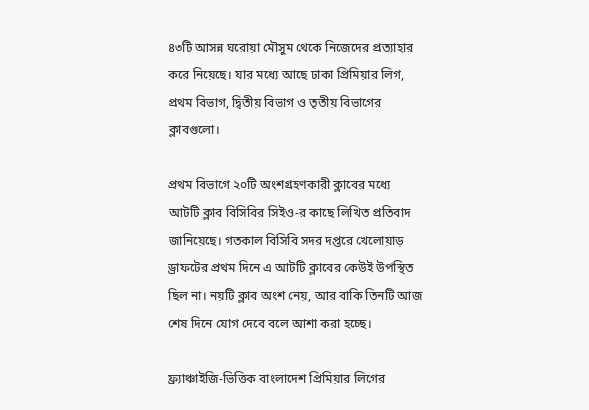৪৩টি আসন্ন ঘরোয়া মৌসুম থেকে নিজেদের প্রত্যাহার করে নিয়েছে। যার মধ্যে আছে ঢাকা প্রিমিয়ার লিগ, প্রথম বিভাগ, দ্বিতীয় বিভাগ ও তৃতীয় বিভাগের ক্লাবগুলো।

প্রথম বিভাগে ২০টি অংশগ্রহণকারী ক্লাবের মধ্যে আটটি ক্লাব বিসিবির সিইও-র কাছে লিখিত প্রতিবাদ জানিয়েছে। গতকাল বিসিবি সদর দপ্তরে খেলোয়াড় ড্রাফটের প্রথম দিনে এ আটটি ক্লাবের কেউই উপস্থিত ছিল না। নয়টি ক্লাব অংশ নেয়, আর বাকি তিনটি আজ শেষ দিনে যোগ দেবে বলে আশা করা হচ্ছে।

ফ্র্যাঞ্চাইজি-ভিত্তিক বাংলাদেশ প্রিমিয়ার লিগের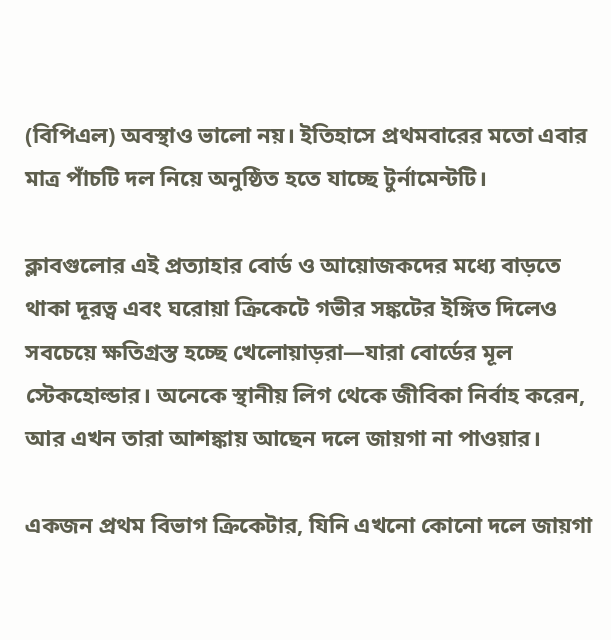(বিপিএল) অবস্থাও ভালো নয়। ইতিহাসে প্রথমবারের মতো এবার মাত্র পাঁচটি দল নিয়ে অনুষ্ঠিত হতে যাচ্ছে টুর্নামেন্টটি।

ক্লাবগুলোর এই প্রত্যাহার বোর্ড ও আয়োজকদের মধ্যে বাড়তে থাকা দূরত্ব এবং ঘরোয়া ক্রিকেটে গভীর সঙ্কটের ইঙ্গিত দিলেও সবচেয়ে ক্ষতিগ্রস্ত হচ্ছে খেলোয়াড়রা—যারা বোর্ডের মূল স্টেকহোল্ডার। অনেকে স্থানীয় লিগ থেকে জীবিকা নির্বাহ করেন, আর এখন তারা আশঙ্কায় আছেন দলে জায়গা না পাওয়ার।

একজন প্রথম বিভাগ ক্রিকেটার, যিনি এখনো কোনো দলে জায়গা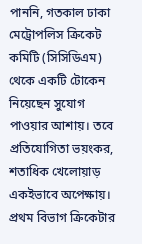পাননি, গতকাল ঢাকা মেট্রোপলিস ক্রিকেট কমিটি (সিসিডিএম) থেকে একটি টোকেন নিয়েছেন সুযোগ পাওয়ার আশায়। তবে প্রতিযোগিতা ভয়ংকর, শতাধিক খেলোয়াড় একইভাবে অপেক্ষায়। প্রথম বিভাগ ক্রিকেটার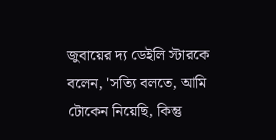জুবায়ের দ্য ডেইলি স্টারকে বলেন, 'সত্যি বলতে, আমি টোকেন নিয়েছি, কিন্তু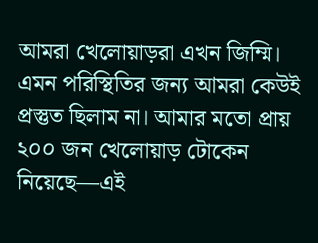আমরা খেলোয়াড়রা এখন জিম্মি। এমন পরিস্থিতির জন্য আমরা কেউই প্রস্তুত ছিলাম না। আমার মতো প্রায় ২০০ জন খেলোয়াড় টোকেন নিয়েছে—এই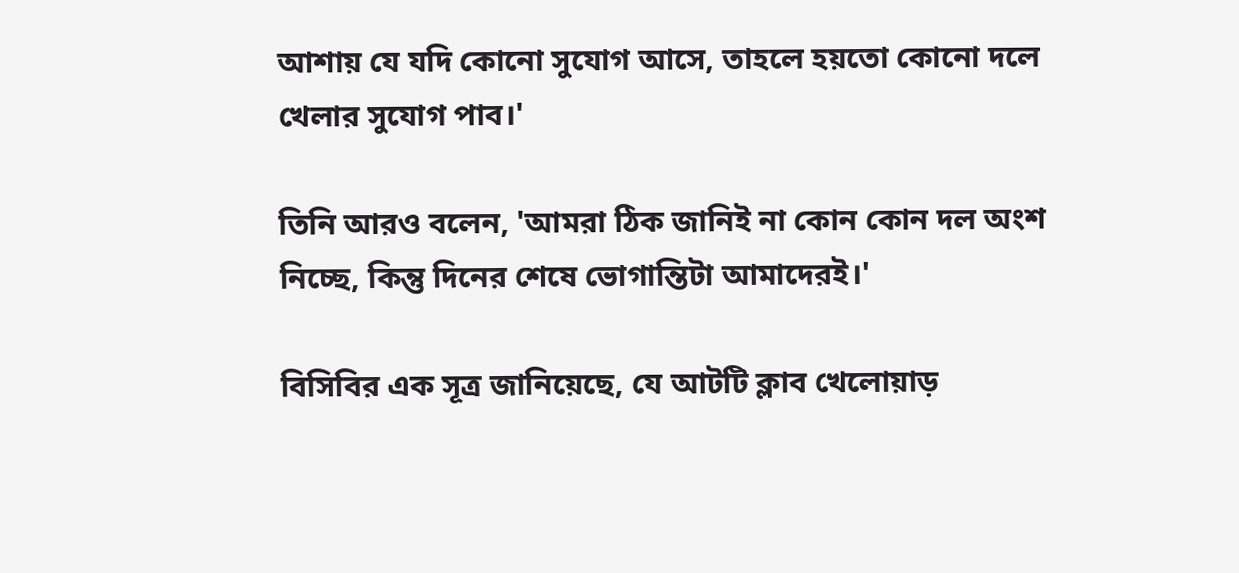আশায় যে যদি কোনো সুযোগ আসে, তাহলে হয়তো কোনো দলে খেলার সুযোগ পাব।'

তিনি আরও বলেন, 'আমরা ঠিক জানিই না কোন কোন দল অংশ নিচ্ছে, কিন্তু দিনের শেষে ভোগান্তিটা আমাদেরই।'

বিসিবির এক সূত্র জানিয়েছে, যে আটটি ক্লাব খেলোয়াড়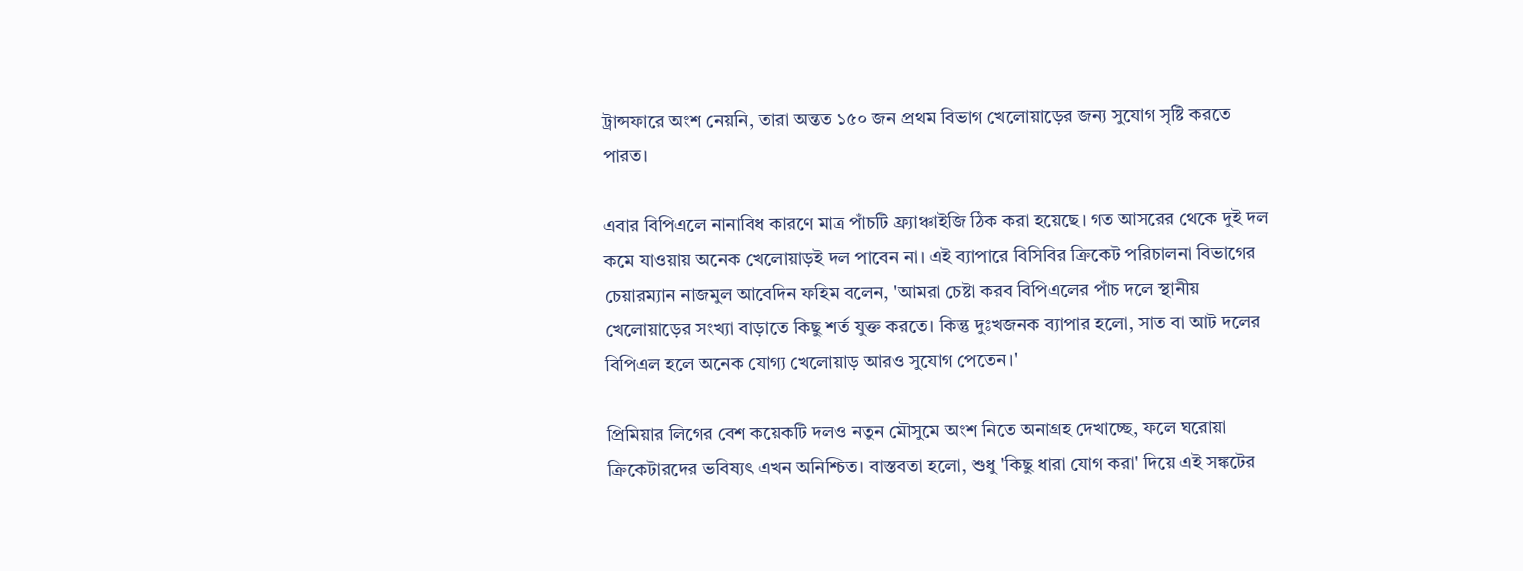ট্রান্সফারে অংশ নেয়নি, তারা অন্তত ১৫০ জন প্রথম বিভাগ খেলোয়াড়ের জন্য সুযোগ সৃষ্টি করতে পারত।

এবার বিপিএলে নানাবিধ কারণে মাত্র পাঁচটি ফ্র্যাঞ্চাইজি ঠিক করা হয়েছে। গত আসরের থেকে দুই দল কমে যাওয়ায় অনেক খেলোয়াড়ই দল পাবেন না। এই ব্যাপারে বিসিবির ক্রিকেট পরিচালনা বিভাগের চেয়ারম্যান নাজমুল আবেদিন ফহিম বলেন, 'আমরা চেষ্টা করব বিপিএলের পাঁচ দলে স্থানীয় খেলোয়াড়ের সংখ্যা বাড়াতে কিছু শর্ত যুক্ত করতে। কিন্তু দুঃখজনক ব্যাপার হলো, সাত বা আট দলের বিপিএল হলে অনেক যোগ্য খেলোয়াড় আরও সুযোগ পেতেন।'

প্রিমিয়ার লিগের বেশ কয়েকটি দলও নতুন মৌসুমে অংশ নিতে অনাগ্রহ দেখাচ্ছে, ফলে ঘরোয়া ক্রিকেটারদের ভবিষ্যৎ এখন অনিশ্চিত। বাস্তবতা হলো, শুধু 'কিছু ধারা যোগ করা' দিয়ে এই সঙ্কটের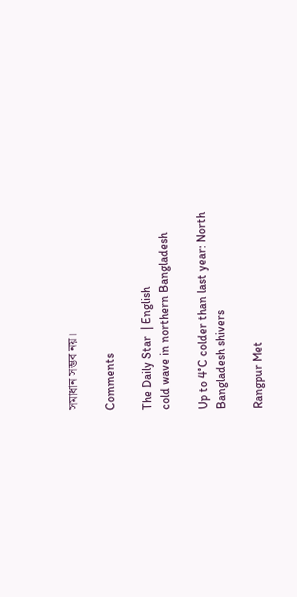সমাধান সম্ভব নয়।

Comments

The Daily Star  | English
cold wave in northern Bangladesh

Up to 4°C colder than last year: North Bangladesh shivers

Rangpur Met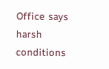Office says harsh conditions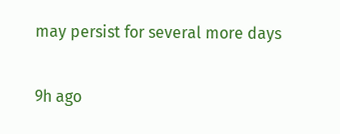may persist for several more days

9h ago